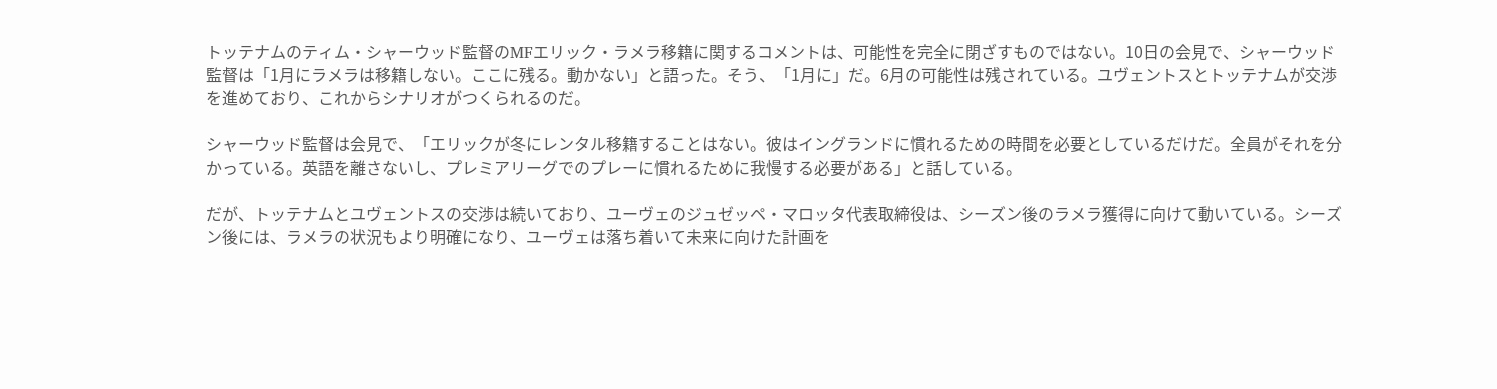トッテナムのティム・シャーウッド監督のMFエリック・ラメラ移籍に関するコメントは、可能性を完全に閉ざすものではない。10日の会見で、シャーウッド監督は「1月にラメラは移籍しない。ここに残る。動かない」と語った。そう、「1月に」だ。6月の可能性は残されている。ユヴェントスとトッテナムが交渉を進めており、これからシナリオがつくられるのだ。

シャーウッド監督は会見で、「エリックが冬にレンタル移籍することはない。彼はイングランドに慣れるための時間を必要としているだけだ。全員がそれを分かっている。英語を離さないし、プレミアリーグでのプレーに慣れるために我慢する必要がある」と話している。

だが、トッテナムとユヴェントスの交渉は続いており、ユーヴェのジュゼッペ・マロッタ代表取締役は、シーズン後のラメラ獲得に向けて動いている。シーズン後には、ラメラの状況もより明確になり、ユーヴェは落ち着いて未来に向けた計画を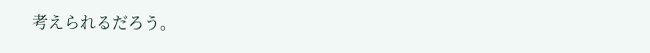考えられるだろう。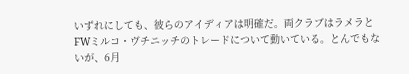いずれにしても、彼らのアイディアは明確だ。両クラブはラメラとFWミルコ・ヴチニッチのトレードについて動いている。とんでもないが、6月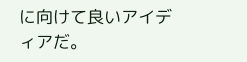に向けて良いアイディアだ。